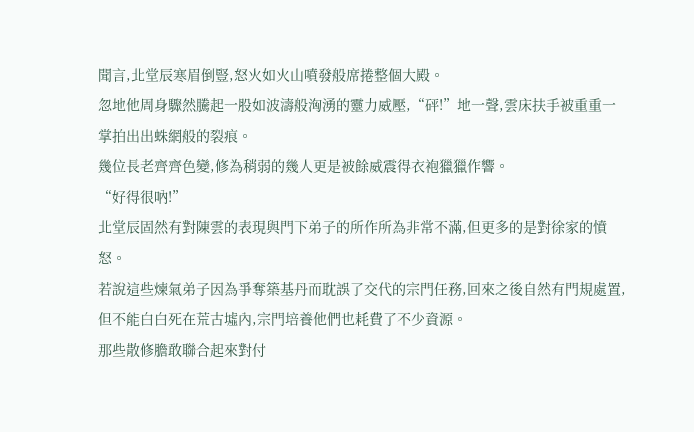聞言,北堂辰寒眉倒豎,怒火如火山噴發般席捲整個大殿。
忽地他周身驟然騰起一股如波濤般洶湧的靈力威壓,“砰!”地一聲,雲床扶手被重重一掌拍出出蛛網般的裂痕。
幾位長老齊齊色變,修為稍弱的幾人更是被餘威震得衣袍獵獵作響。
“好得很吶!”
北堂辰固然有對陳雲的表現與門下弟子的所作所為非常不滿,但更多的是對徐家的憤怒。
若說這些煉氣弟子因為爭奪築基丹而耽誤了交代的宗門任務,回來之後自然有門規處置,但不能白白死在荒古墟內,宗門培養他們也耗費了不少資源。
那些散修膽敢聯合起來對付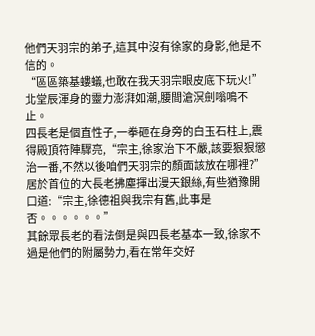他們天羽宗的弟子,這其中沒有徐家的身影,他是不信的。
“區區築基螻蟻,也敢在我天羽宗眼皮底下玩火!”
北堂辰渾身的靈力澎湃如潮,腰間滄溟劍嗡鳴不止。
四長老是個直性子,一拳砸在身旁的白玉石柱上,震得殿頂符陣驟亮,“宗主,徐家治下不嚴,該要狠狠懲治一番,不然以後咱們天羽宗的顏面該放在哪裡?”
居於首位的大長老拂塵揮出漫天銀絲,有些猶豫開口道:“宗主,徐德祖與我宗有舊,此事是否。。。。。。”
其餘眾長老的看法倒是與四長老基本一致,徐家不過是他們的附屬勢力,看在常年交好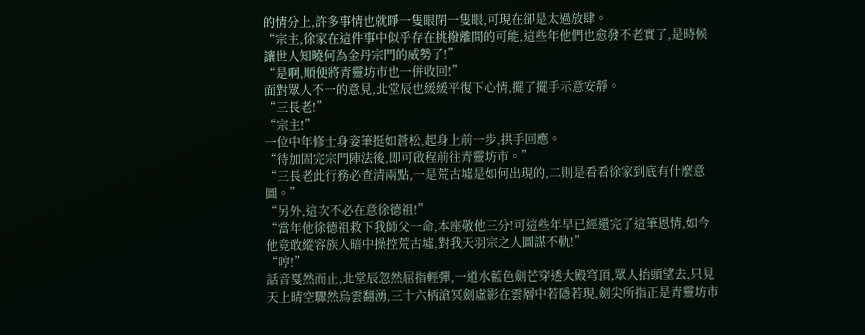的情分上,許多事情也就睜一隻眼閉一隻眼,可現在卻是太過放肆。
“宗主,徐家在這件事中似乎存在挑撥離間的可能,這些年他們也愈發不老實了,是時候讓世人知曉何為金丹宗門的威勢了!”
“是啊,順便將青靈坊市也一併收回!”
面對眾人不一的意見,北堂辰也緩緩平復下心情,擺了擺手示意安靜。
“三長老!”
“宗主!”
一位中年修士身姿筆挺如蒼松,起身上前一步,拱手回應。
“待加固完宗門陣法後,即可啟程前往青靈坊市。”
“三長老此行務必查清兩點,一是荒古墟是如何出現的,二則是看看徐家到底有什麼意圖。”
“另外,這次不必在意徐德祖!”
“當年他徐德祖救下我師父一命,本座敬他三分!可這些年早已經還完了這筆恩情,如今他竟敢縱容族人暗中操控荒古墟,對我天羽宗之人圖謀不軌!”
“哼!”
話音戛然而止,北堂辰忽然屈指輕彈,一道水藍色劍芒穿透大殿穹頂,眾人抬頭望去,只見天上晴空驟然烏雲翻湧,三十六柄滄冥劍虛影在雲層中若隱若現,劍尖所指正是青靈坊市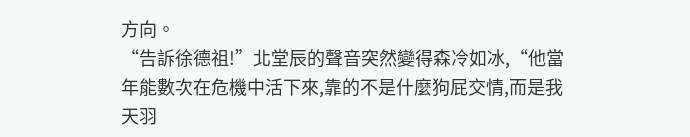方向。
“告訴徐德祖!”北堂辰的聲音突然變得森冷如冰,“他當年能數次在危機中活下來,靠的不是什麼狗屁交情,而是我天羽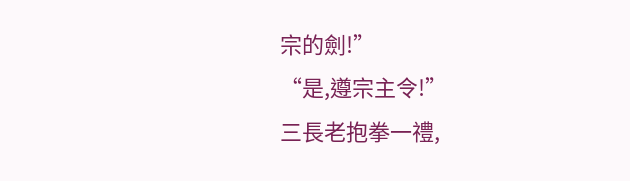宗的劍!”
“是,遵宗主令!”
三長老抱拳一禮,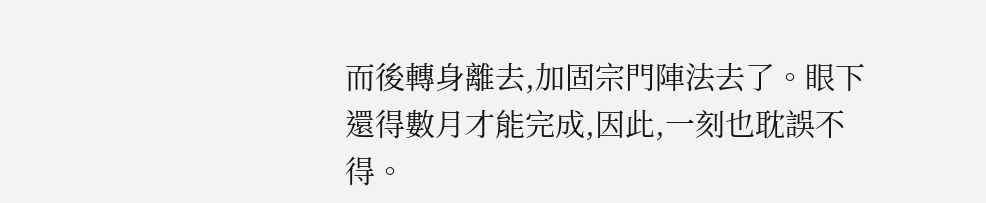而後轉身離去,加固宗門陣法去了。眼下還得數月才能完成,因此,一刻也耽誤不得。